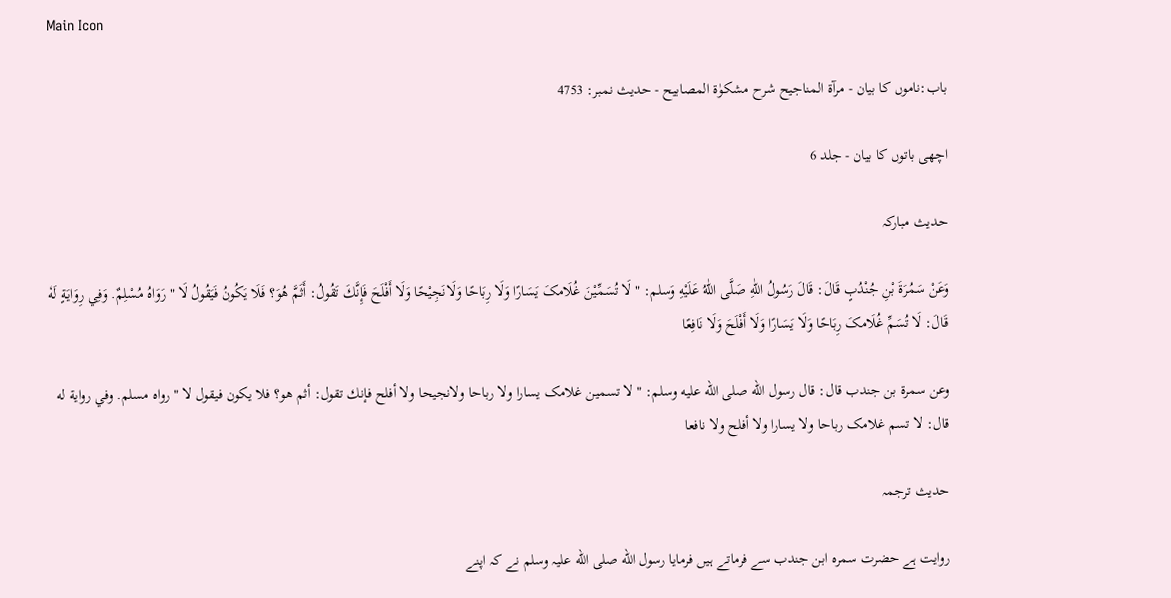Main Icon

باب:ناموں کا بیان - مرآۃ المناجیح شرح مشکوٰۃ المصابیح - حدیث نمبر: 4753

اچھی باتوں کا بیان - جلد 6

حدیث مبارکہ

وَعَنْ سَمُرَةَ بْنِ جُنْدُبٍ قَالَ: قَالَ رَسُولُ اللّٰهِ صَلَّى اللّٰهُ عَلَيْهِ وَسلم: " لَا تُسَمِّيْنَ غُلَامکَ يَسَارًا وَلَا رِبَاحًا وَلَانَجِيْحًا وَلَا أَفْلَحَ فَإِنَّكَ تَقُولُ: أَثَمَّ هُوَ؟ فَلَا يَكُونُ فَيَقُولُ لَا " رَوَاهُ مُسْلِمٌ. وَفِي رِوَايَةٍ لَهٗ قَالَ: لَا تُسَمِّ غُلَامکَ رِبَاحًا وَلَا يَسَارًا وَلَا أَفْلَحَ وَلَا نَافِعًا

وعن سمرة بن جندب قال: قال رسول الله صلى الله عليه وسلم: " لا تسمين غلامک يسارا ولا رباحا ولانجيحا ولا أفلح فإنك تقول: أثم هو؟ فلا يكون فيقول لا " رواه مسلم. وفي رواية له قال: لا تسم غلامک رباحا ولا يسارا ولا أفلح ولا نافعا

حدیث ترجمہ

روایت ہے حضرت سمرہ ابن جندب سے فرماتے ہیں فرمایا رسول الله صلی الله علیہ وسلم نے کہ اپنے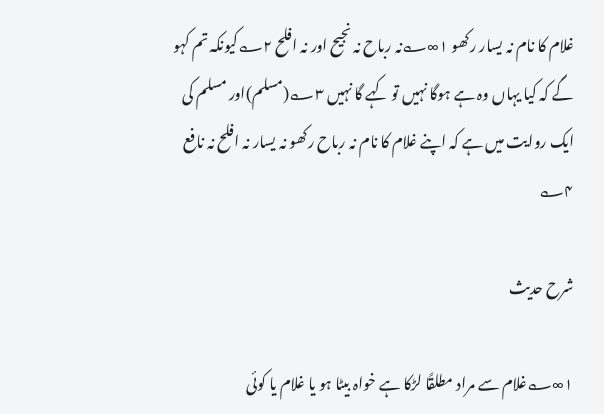غلام کا نام نہ یسار رکھو ۱∞؎نہ رباح نہ نجیح اور نہ افلح ۲؎کیونکہ تم کہو گے کہ کیا یہاں وہ ہے ہوگا نہیں تو کہے گا نہیں ۳؎(مسلم)اور مسلم کی ایک روایت میں ہے کہ اپنے غلام کا نام نہ رباح رکھو نہ یسار نہ افلح نہ نافع ۴؎

شرح حدیث

۱∞؎غلام سے مراد مطلقًا لڑکا ہے خواہ بیٹا ہو یا غلام یا کوئی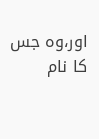اور،وہ جس کا نام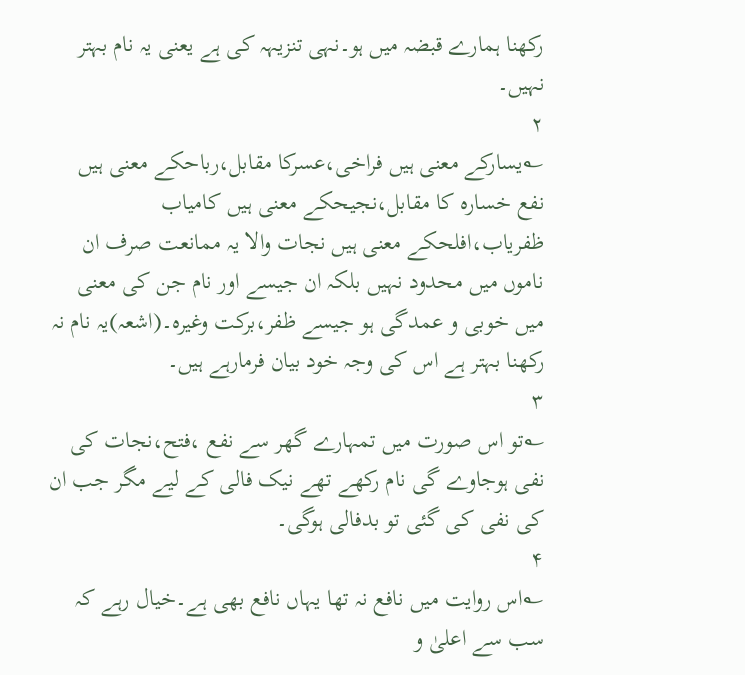رکھنا ہمارے قبضہ میں ہو۔نہی تنزیہہ کی ہے یعنی یہ نام بہتر نہیں۔
۲
؎یسارکے معنی ہیں فراخی،عسرکا مقابل،رباحکے معنی ہیں نفع خسارہ کا مقابل،نجیحکے معنی ہیں کامیاب ظفریاب،افلحکے معنی ہیں نجات والا یہ ممانعت صرف ان ناموں میں محدود نہیں بلکہ ان جیسے اور نام جن کی معنی میں خوبی و عمدگی ہو جیسے ظفر،برکت وغیرہ۔(اشعہ)یہ نام نہ رکھنا بہتر ہے اس کی وجہ خود بیان فرمارہے ہیں۔
۳
؎تو اس صورت میں تمہارے گھر سے نفع ،فتح،نجات کی نفی ہوجاوے گی نام رکھے تھے نیک فالی کے لیے مگر جب ان کی نفی کی گئی تو بدفالی ہوگی۔
۴
؎اس روایت میں نافع نہ تھا یہاں نافع بھی ہے۔خیال رہے کہ سب سے اعلیٰ و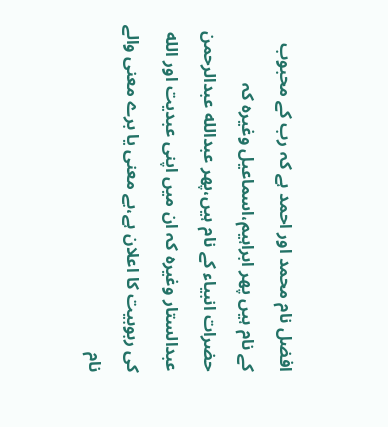افضل نام محمد اور احمد ہے کہ رب کے محبوب کے نام ہیں پھر ابراہیم،اسماعیل وغیرہ کہ حضرات انبیاء کے نام ہیں،پھر عبدالله عبدالرحمن عبدالستار وغیرہ کہ ان میں اپنی عبدیت اور الله کی ربوبیت کا اعلان ہے،بے معنی یا برے معنی والے نام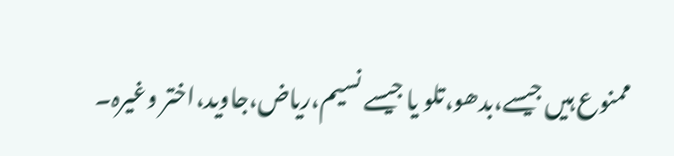ممنوع ہیں جیسے،بدھو،تلو یا جیسے نسیم،ریاض،جاوید،اختر وغیرہ۔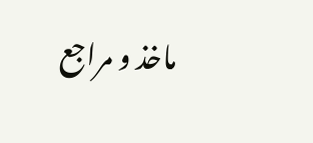ماخذ و مراجع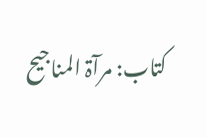کتاب: مرآۃ المناجیح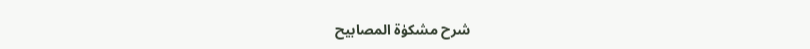شرح مشکوٰۃ المصابیح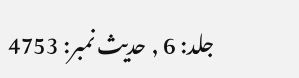جلد: 6 , حدیث نمبر: 4753